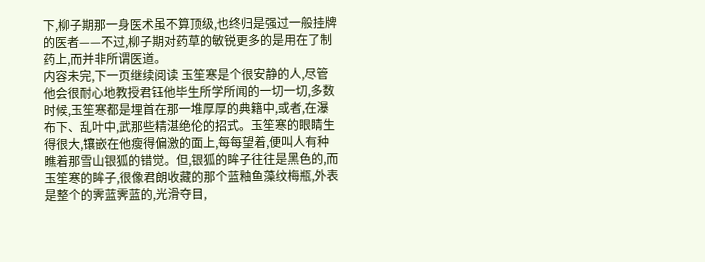下,柳子期那一身医术虽不算顶级,也终归是强过一般挂牌的医者——不过,柳子期对药草的敏锐更多的是用在了制药上,而并非所谓医道。
内容未完,下一页继续阅读 玉笙寒是个很安静的人,尽管他会很耐心地教授君钰他毕生所学所闻的一切一切,多数时候,玉笙寒都是埋首在那一堆厚厚的典籍中,或者,在瀑布下、乱叶中,武那些精湛绝伦的招式。玉笙寒的眼睛生得很大,镶嵌在他瘦得偏激的面上,每每望着,便叫人有种瞧着那雪山银狐的错觉。但,银狐的眸子往往是黑色的,而玉笙寒的眸子,很像君朗收藏的那个蓝釉鱼藻纹梅瓶,外表是整个的霁蓝霁蓝的,光滑夺目,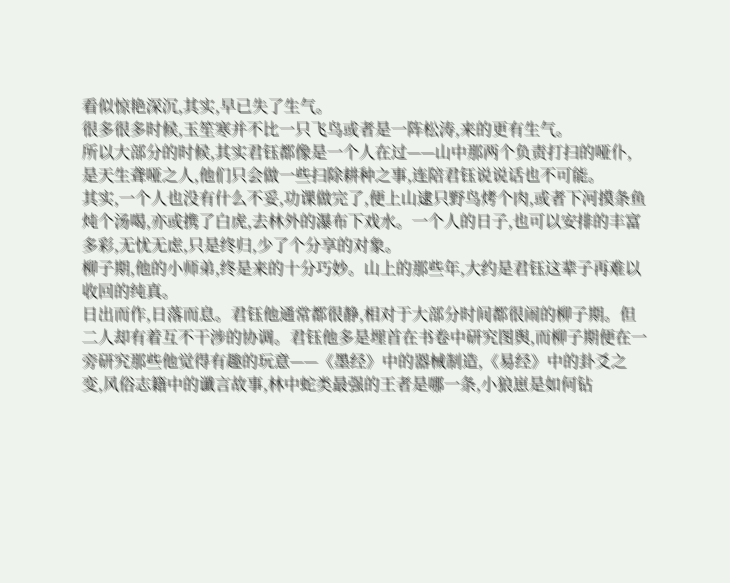看似惊艳深沉,其实,早已失了生气。
很多很多时候,玉笙寒并不比一只飞鸟或者是一阵松涛,来的更有生气。
所以大部分的时候,其实君钰都像是一个人在过——山中那两个负责打扫的哑仆,是天生聋哑之人,他们只会做一些扫除耕种之事,连陪君钰说说话也不可能。
其实,一个人也没有什么不妥,功课做完了,便上山逮只野鸟烤个肉,或者下河摸条鱼炖个汤喝,亦或携了白虎,去林外的瀑布下戏水。一个人的日子,也可以安排的丰富多彩,无忧无虑,只是终归,少了个分享的对象。
柳子期,他的小师弟,终是来的十分巧妙。山上的那些年,大约是君钰这辈子再难以收回的纯真。
日出而作,日落而息。君钰他通常都很静,相对于大部分时间都很闹的柳子期。但二人却有着互不干涉的协调。君钰他多是埋首在书卷中研究图舆,而柳子期便在一旁研究那些他觉得有趣的玩意——《墨经》中的器械制造,《易经》中的卦爻之变,风俗志籍中的谶言故事,林中蛇类最强的王者是哪一条,小狼崽是如何钻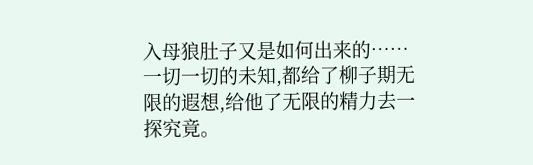入母狼肚子又是如何出来的……一切一切的未知,都给了柳子期无限的遐想,给他了无限的精力去一探究竟。